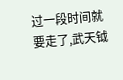过一段时间就要走了,武天钺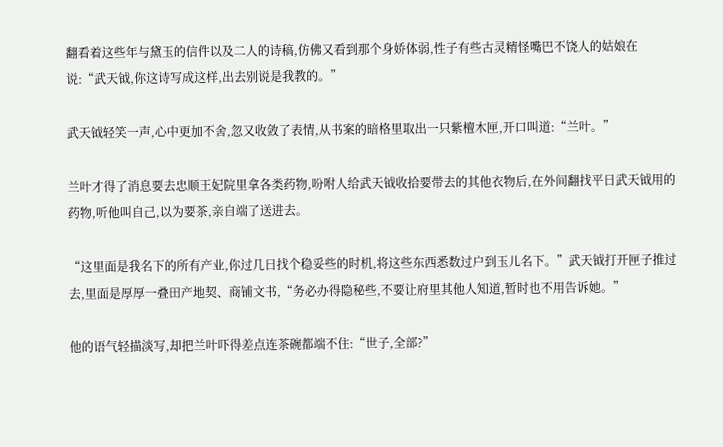翻看着这些年与黛玉的信件以及二人的诗稿,仿佛又看到那个身娇体弱,性子有些古灵精怪嘴巴不饶人的姑娘在说:“武天钺,你这诗写成这样,出去别说是我教的。”

武天钺轻笑一声,心中更加不舍,忽又收敛了表情,从书案的暗格里取出一只紫檀木匣,开口叫道:“兰叶。”

兰叶才得了消息要去忠顺王妃院里拿各类药物,吩咐人给武天钺收拾要带去的其他衣物后,在外间翻找平日武天钺用的药物,听他叫自己,以为要茶,亲自端了送进去。

“这里面是我名下的所有产业,你过几日找个稳妥些的时机,将这些东西悉数过户到玉儿名下。”武天钺打开匣子推过去,里面是厚厚一叠田产地契、商铺文书,“务必办得隐秘些,不要让府里其他人知道,暂时也不用告诉她。”

他的语气轻描淡写,却把兰叶吓得差点连茶碗都端不住:“世子,全部?”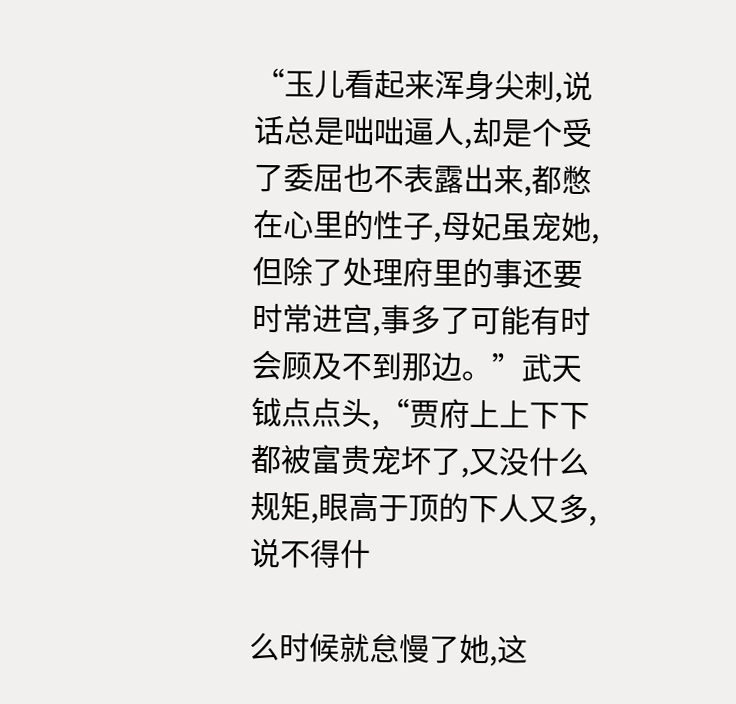“玉儿看起来浑身尖刺,说话总是咄咄逼人,却是个受了委屈也不表露出来,都憋在心里的性子,母妃虽宠她,但除了处理府里的事还要时常进宫,事多了可能有时会顾及不到那边。”武天钺点点头,“贾府上上下下都被富贵宠坏了,又没什么规矩,眼高于顶的下人又多,说不得什

么时候就怠慢了她,这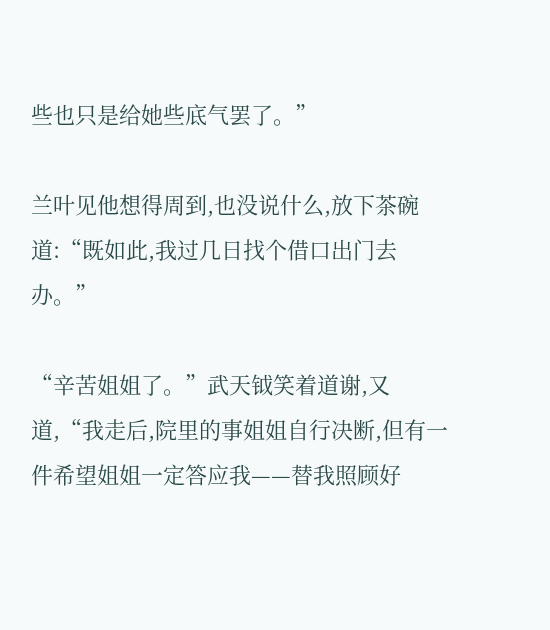些也只是给她些底气罢了。”

兰叶见他想得周到,也没说什么,放下茶碗道:“既如此,我过几日找个借口出门去办。”

“辛苦姐姐了。”武天钺笑着道谢,又道,“我走后,院里的事姐姐自行决断,但有一件希望姐姐一定答应我——替我照顾好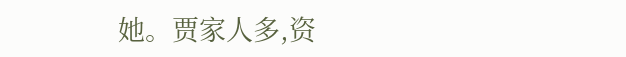她。贾家人多,资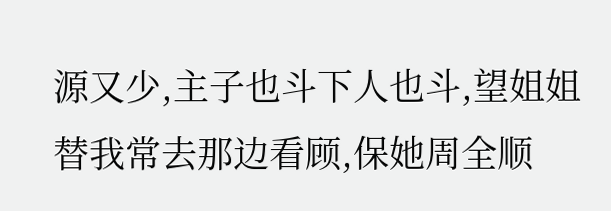源又少,主子也斗下人也斗,望姐姐替我常去那边看顾,保她周全顺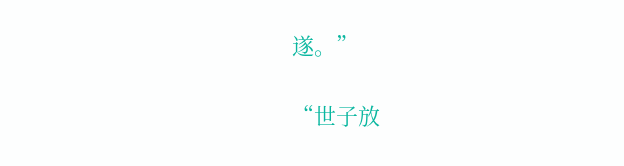遂。”

“世子放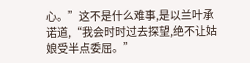心。”这不是什么难事,是以兰叶承诺道,“我会时时过去探望,绝不让姑娘受半点委屈。”